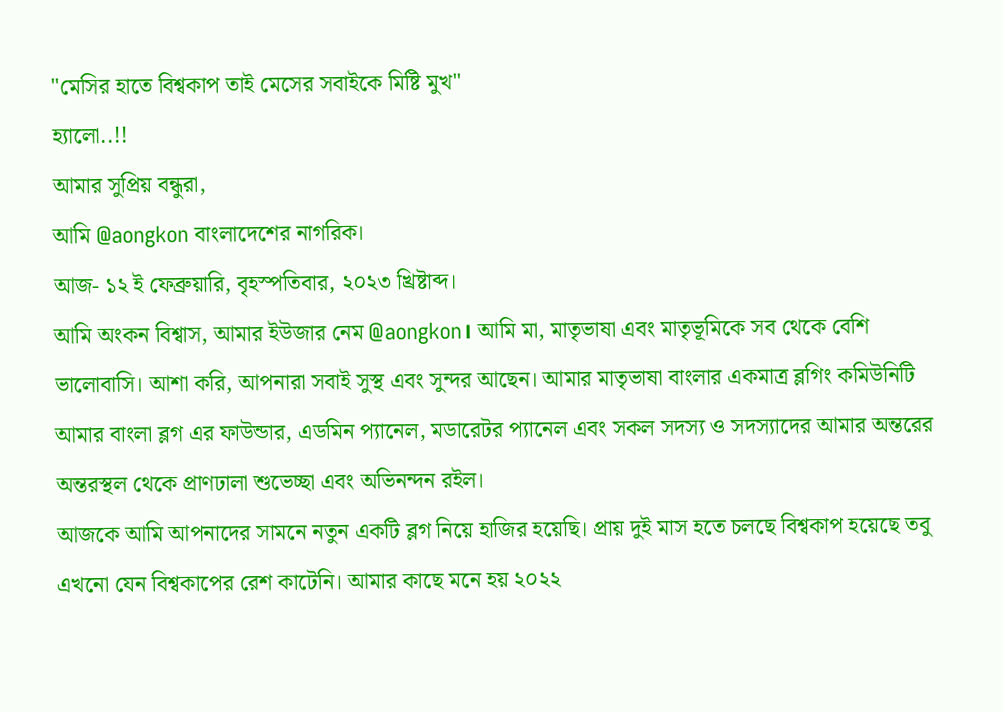"মেসির হাতে বিশ্বকাপ তাই মেসের সবাইকে মিষ্টি মুখ"
হ্যালো..!!
আমার সুপ্রিয় বন্ধুরা,
আমি @aongkon বাংলাদেশের নাগরিক।
আজ- ১২ ই ফেব্রুয়ারি, বৃহস্পতিবার, ২০২৩ খ্রিষ্টাব্দ।
আমি অংকন বিশ্বাস, আমার ইউজার নেম @aongkon। আমি মা, মাতৃভাষা এবং মাতৃভূমিকে সব থেকে বেশি ভালোবাসি। আশা করি, আপনারা সবাই সুস্থ এবং সুন্দর আছেন। আমার মাতৃভাষা বাংলার একমাত্র ব্লগিং কমিউনিটি আমার বাংলা ব্লগ এর ফাউন্ডার, এডমিন প্যানেল, মডারেটর প্যানেল এবং সকল সদস্য ও সদস্যাদের আমার অন্তরের অন্তরস্থল থেকে প্রাণঢালা শুভেচ্ছা এবং অভিনন্দন রইল।
আজকে আমি আপনাদের সামনে নতুন একটি ব্লগ নিয়ে হাজির হয়েছি। প্রায় দুই মাস হতে চলছে বিশ্বকাপ হয়েছে তবু এখনো যেন বিশ্বকাপের রেশ কাটেনি। আমার কাছে মনে হয় ২০২২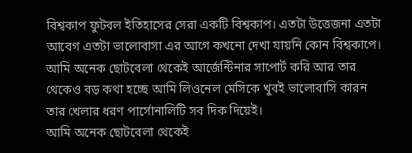বিশ্বকাপ ফুটবল ইতিহাসের সেরা একটি বিশ্বকাপ। এতটা উত্তেজনা এতটা আবেগ এতটা ভালোবাসা এর আগে কখনো দেখা যায়নি কোন বিশ্বকাপে। আমি অনেক ছোটবেলা থেকেই আর্জেন্টিনার সাপোর্ট করি আর তার থেকেও বড় কথা হচ্ছে আমি লিওনেল মেসিকে খুবই ভালোবাসি কারন তার খেলার ধরণ পার্সোনালিটি সব দিক দিয়েই।
আমি অনেক ছোটবেলা থেকেই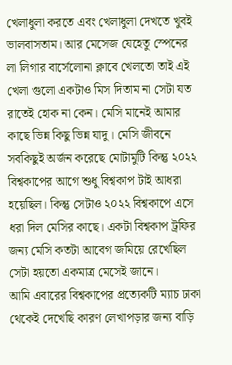খেলাধুলা করতে এবং খেলাধুলা দেখতে খুবই ভালবাসতাম। আর মেসেজ যেহেতু স্পেনের লা লিগার বার্সেলোনা ক্লাবে খেলতো তাই এই খেলা গুলো একটাও মিস দিতাম না সেটা যত রাতেই হোক না কেন। মেসি মানেই আমার কাছে ভিন্ন কিছু ভিন্ন যাদু। মেসি জীবনে সবকিছুই অর্জন করেছে মোটামুটি কিন্তু ২০২২ বিশ্বকাপের আগে শুধু বিশ্বকাপ টাই আধরা হয়েছিল। কিন্তু সেটাও ২০২২ বিশ্বকাপে এসে ধরা দিল মেসির কাছে। একটা বিশ্বকাপ ট্রফির জন্য মেসি কতটা আবেগ জমিয়ে রেখেছিল সেটা হয়তো একমাত্র মেসেই জানে।
আমি এবারের বিশ্বকাপের প্রত্যেকটি ম্যাচ ঢাকা থেকেই দেখেছি কারণ লেখাপড়ার জন্য বাড়ি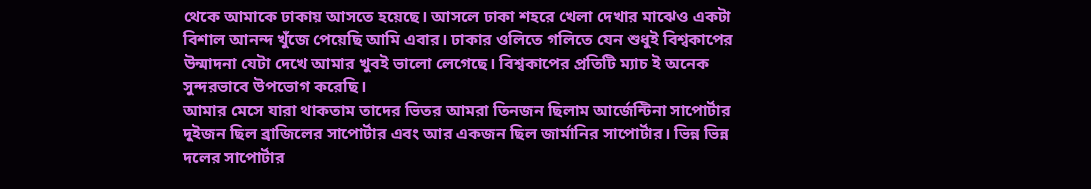থেকে আমাকে ঢাকায় আসতে হয়েছে। আসলে ঢাকা শহরে খেলা দেখার মাঝেও একটা বিশাল আনন্দ খুঁজে পেয়েছি আমি এবার। ঢাকার ওলিতে গলিতে যেন শুধুই বিশ্বকাপের উন্মাদনা যেটা দেখে আমার খুবই ভালো লেগেছে। বিশ্বকাপের প্রতিটি ম্যাচ ই অনেক সুন্দরভাবে উপভোগ করেছি।
আমার মেসে যারা থাকতাম তাদের ভিতর আমরা তিনজন ছিলাম আর্জেন্টিনা সাপোর্টার দুইজন ছিল ব্রাজিলের সাপোর্টার এবং আর একজন ছিল জার্মানির সাপোর্টার। ভিন্ন ভিন্ন দলের সাপোর্টার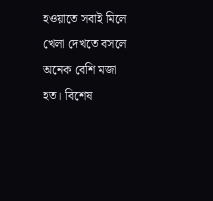হওয়াতে সবাই মিলে খেলা দেখতে বসলে অনেক বেশি মজা হত। বিশেষ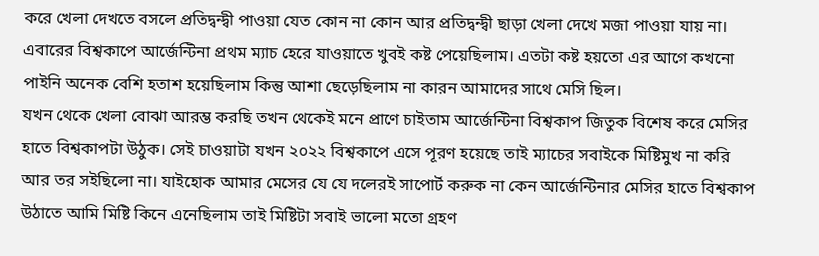করে খেলা দেখতে বসলে প্রতিদ্বন্দ্বী পাওয়া যেত কোন না কোন আর প্রতিদ্বন্দ্বী ছাড়া খেলা দেখে মজা পাওয়া যায় না। এবারের বিশ্বকাপে আর্জেন্টিনা প্রথম ম্যাচ হেরে যাওয়াতে খুবই কষ্ট পেয়েছিলাম। এতটা কষ্ট হয়তো এর আগে কখনো পাইনি অনেক বেশি হতাশ হয়েছিলাম কিন্তু আশা ছেড়েছিলাম না কারন আমাদের সাথে মেসি ছিল।
যখন থেকে খেলা বোঝা আরম্ভ করছি তখন থেকেই মনে প্রাণে চাইতাম আর্জেন্টিনা বিশ্বকাপ জিতুক বিশেষ করে মেসির হাতে বিশ্বকাপটা উঠুক। সেই চাওয়াটা যখন ২০২২ বিশ্বকাপে এসে পূরণ হয়েছে তাই ম্যাচের সবাইকে মিষ্টিমুখ না করি আর তর সইছিলো না। যাইহোক আমার মেসের যে যে দলেরই সাপোর্ট করুক না কেন আর্জেন্টিনার মেসির হাতে বিশ্বকাপ উঠাতে আমি মিষ্টি কিনে এনেছিলাম তাই মিষ্টিটা সবাই ভালো মতো গ্রহণ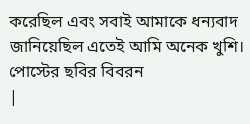করেছিল এবং সবাই আমাকে ধন্যবাদ জানিয়েছিল এতেই আমি অনেক খুশি।
পোস্টের ছবির বিবরন
|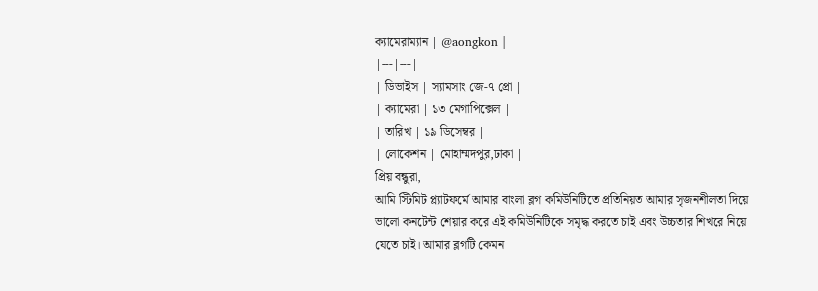ক্যামেরাম্যান | @aongkon |
|---|---|
| ডিভাইস | স্যামসাং জে-৭ প্রো |
| ক্যামেরা | ১৩ মেগাপিক্সেল |
| তারিখ | ১৯ ডিসেম্বর |
| লোকেশন | মোহাম্মদপুর,ঢাকা |
প্রিয় বন্ধুরা,
আমি স্টিমিট প্ল্যাটফর্মে আমার বাংলা ব্লগ কমিউনিটিতে প্রতিনিয়ত আমার সৃজনশীলতা দিয়ে ভালো কনটেন্ট শেয়ার করে এই কমিউনিটিকে সমৃদ্ধ করতে চাই এবং উচ্চতার শিখরে নিয়ে যেতে চাই। আমার ব্লগটি কেমন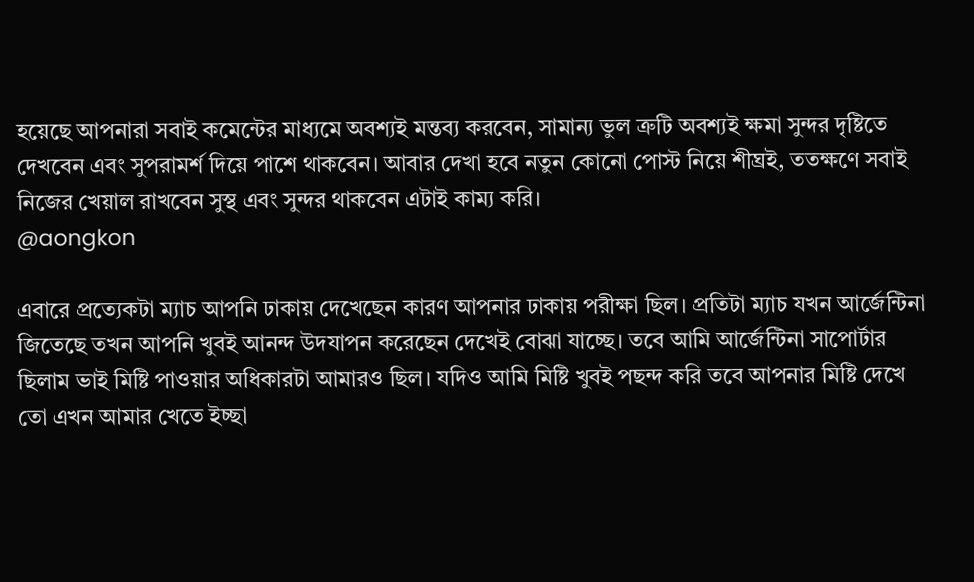হয়েছে আপনারা সবাই কমেন্টের মাধ্যমে অবশ্যই মন্তব্য করবেন, সামান্য ভুল ত্রুটি অবশ্যই ক্ষমা সুন্দর দৃষ্টিতে দেখবেন এবং সুপরামর্শ দিয়ে পাশে থাকবেন। আবার দেখা হবে নতুন কোনো পোস্ট নিয়ে শীঘ্রই, ততক্ষণে সবাই নিজের খেয়াল রাখবেন সুস্থ এবং সুন্দর থাকবেন এটাই কাম্য করি।
@aongkon

এবারে প্রত্যেকটা ম্যাচ আপনি ঢাকায় দেখেছেন কারণ আপনার ঢাকায় পরীক্ষা ছিল। প্রতিটা ম্যাচ যখন আর্জেন্টিনা জিতেছে তখন আপনি খুবই আনন্দ উদযাপন করেছেন দেখেই বোঝা যাচ্ছে। তবে আমি আর্জেন্টিনা সাপোর্টার ছিলাম ভাই মিষ্টি পাওয়ার অধিকারটা আমারও ছিল। যদিও আমি মিষ্টি খুবই পছন্দ করি তবে আপনার মিষ্টি দেখে তো এখন আমার খেতে ইচ্ছা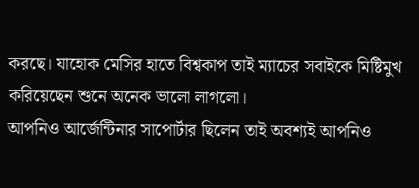করছে। যাহোক মেসির হাতে বিশ্বকাপ তাই ম্যাচের সবাইকে মিষ্টিমুখ করিয়েছেন শুনে অনেক ভালো লাগলো।
আপনিও আর্জেন্টিনার সাপোর্টার ছিলেন তাই অবশ্যই আপনিও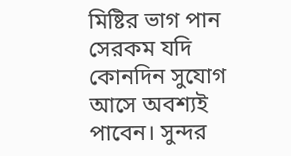মিষ্টির ভাগ পান সেরকম যদি কোনদিন সুযোগ আসে অবশ্যই পাবেন। সুন্দর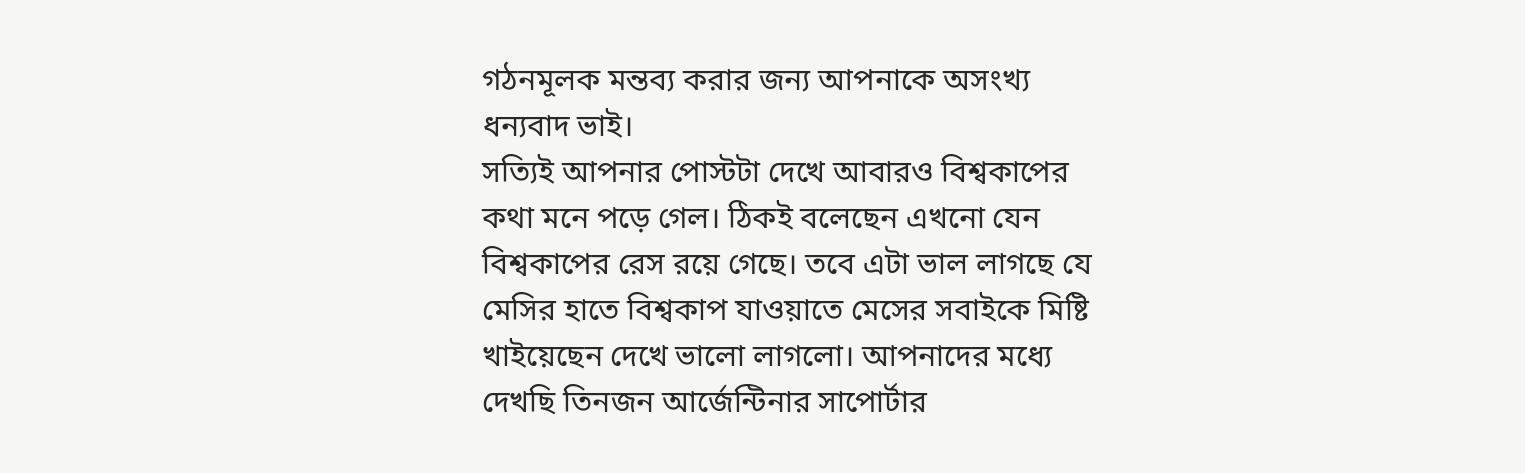গঠনমূলক মন্তব্য করার জন্য আপনাকে অসংখ্য ধন্যবাদ ভাই।
সত্যিই আপনার পোস্টটা দেখে আবারও বিশ্বকাপের কথা মনে পড়ে গেল। ঠিকই বলেছেন এখনো যেন বিশ্বকাপের রেস রয়ে গেছে। তবে এটা ভাল লাগছে যে মেসির হাতে বিশ্বকাপ যাওয়াতে মেসের সবাইকে মিষ্টি খাইয়েছেন দেখে ভালো লাগলো। আপনাদের মধ্যে দেখছি তিনজন আর্জেন্টিনার সাপোর্টার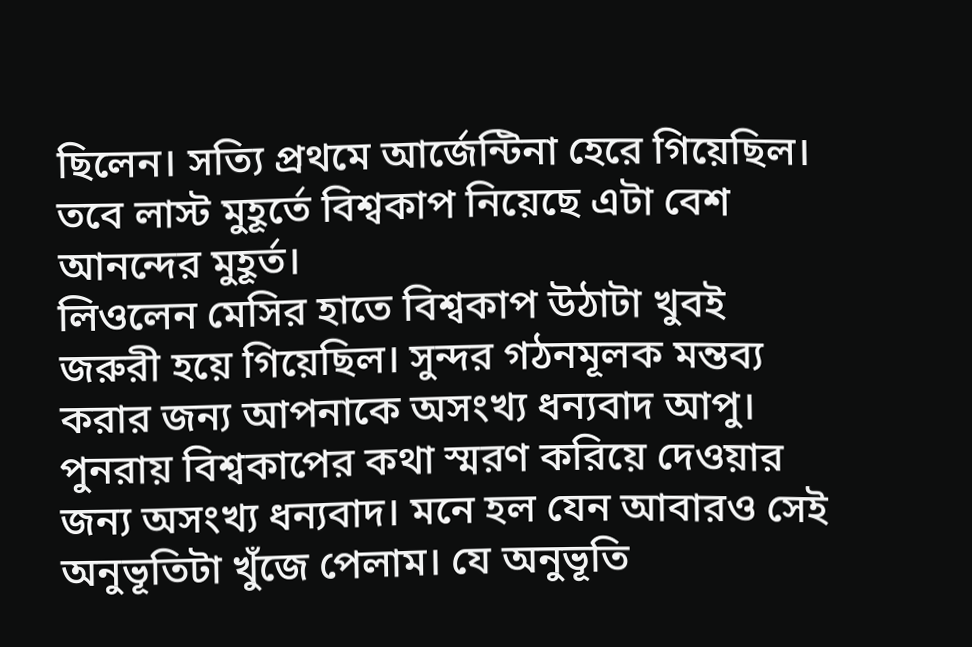ছিলেন। সত্যি প্রথমে আর্জেন্টিনা হেরে গিয়েছিল। তবে লাস্ট মুহূর্তে বিশ্বকাপ নিয়েছে এটা বেশ আনন্দের মুহূর্ত।
লিওলেন মেসির হাতে বিশ্বকাপ উঠাটা খুবই জরুরী হয়ে গিয়েছিল। সুন্দর গঠনমূলক মন্তব্য করার জন্য আপনাকে অসংখ্য ধন্যবাদ আপু।
পুনরায় বিশ্বকাপের কথা স্মরণ করিয়ে দেওয়ার জন্য অসংখ্য ধন্যবাদ। মনে হল যেন আবারও সেই অনুভূতিটা খুঁজে পেলাম। যে অনুভূতি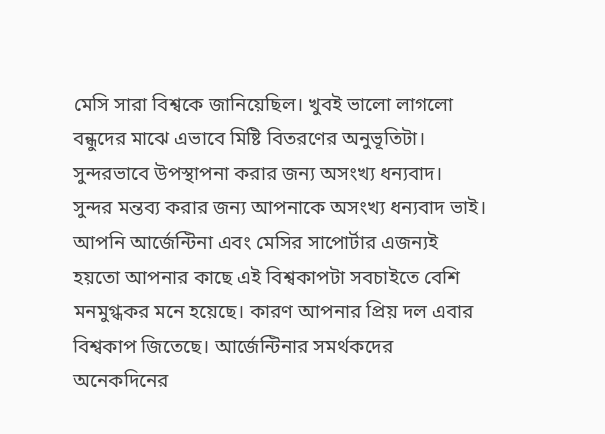মেসি সারা বিশ্বকে জানিয়েছিল। খুবই ভালো লাগলো বন্ধুদের মাঝে এভাবে মিষ্টি বিতরণের অনুভূতিটা। সুন্দরভাবে উপস্থাপনা করার জন্য অসংখ্য ধন্যবাদ।
সুন্দর মন্তব্য করার জন্য আপনাকে অসংখ্য ধন্যবাদ ভাই।
আপনি আর্জেন্টিনা এবং মেসির সাপোর্টার এজন্যই হয়তো আপনার কাছে এই বিশ্বকাপটা সবচাইতে বেশি মনমুগ্ধকর মনে হয়েছে। কারণ আপনার প্রিয় দল এবার বিশ্বকাপ জিতেছে। আর্জেন্টিনার সমর্থকদের অনেকদিনের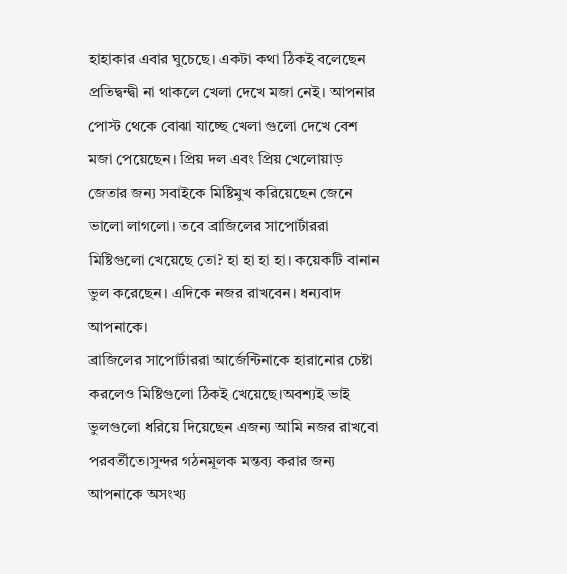হাহাকার এবার ঘুচেছে। একটা কথা ঠিকই বলেছেন প্রতিদ্বন্দ্বী না থাকলে খেলা দেখে মজা নেই। আপনার পোস্ট থেকে বোঝা যাচ্ছে খেলা গুলো দেখে বেশ মজা পেয়েছেন। প্রিয় দল এবং প্রিয় খেলোয়াড় জেতার জন্য সবাইকে মিষ্টিমুখ করিয়েছেন জেনে ভালো লাগলো। তবে ব্রাজিলের সাপোর্টাররা মিষ্টিগুলো খেয়েছে তো? হা হা হা হা। কয়েকটি বানান ভুল করেছেন। এদিকে নজর রাখবেন। ধন্যবাদ আপনাকে।
ব্রাজিলের সাপোর্টাররা আর্জেন্টিনাকে হারানোর চেষ্টা করলেও মিষ্টিগুলো ঠিকই খেয়েছে।অবশ্যই ভাই ভুলগুলো ধরিয়ে দিয়েছেন এজন্য আমি নজর রাখবো পরবর্তীতে।সুন্দর গঠনমূলক মন্তব্য করার জন্য আপনাকে অসংখ্য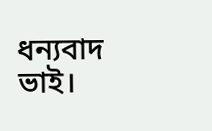ধন্যবাদ ভাই।